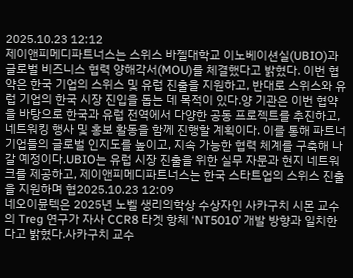2025.10.23 12:12
제이앤피메디파트너스는 스위스 바젤대학교 이노베이션실(UBIO)과 글로벌 비즈니스 협력 양해각서(MOU)를 체결했다고 밝혔다. 이번 협약은 한국 기업의 스위스 및 유럽 진출을 지원하고, 반대로 스위스와 유럽 기업의 한국 시장 진입을 돕는 데 목적이 있다.양 기관은 이번 협약을 바탕으로 한국과 유럽 전역에서 다양한 공동 프로젝트를 추진하고, 네트워킹 행사 및 홍보 활동을 함께 진행할 계획이다. 이를 통해 파트너 기업들의 글로벌 인지도를 높이고, 지속 가능한 협력 체계를 구축해 나갈 예정이다.UBIO는 유럽 시장 진출을 위한 실무 자문과 현지 네트워크를 제공하고, 제이앤피메디파트너스는 한국 스타트업의 스위스 진출을 지원하며 협2025.10.23 12:09
네오이뮨텍은 2025년 노벨 생리의학상 수상자인 사카구치 시몬 교수의 Treg 연구가 자사 CCR8 타겟 항체 ‘NT5010’ 개발 방향과 일치한다고 밝혔다.사카구치 교수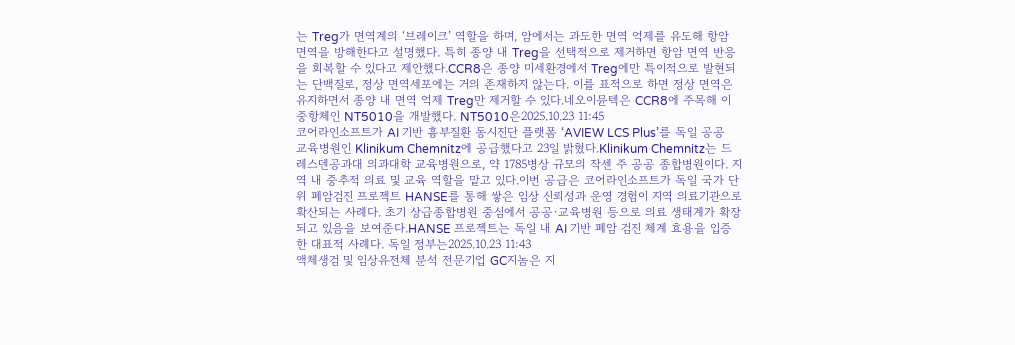는 Treg가 면역계의 ‘브레이크’ 역할을 하며, 암에서는 과도한 면역 억제를 유도해 항암 면역을 방해한다고 설명했다. 특히 종양 내 Treg을 선택적으로 제거하면 항암 면역 반응을 회복할 수 있다고 제안했다.CCR8은 종양 미세환경에서 Treg에만 특이적으로 발현되는 단백질로, 정상 면역세포에는 거의 존재하지 않는다. 이를 표적으로 하면 정상 면역은 유지하면서 종양 내 면역 억제 Treg만 제거할 수 있다.네오이뮨텍은 CCR8에 주목해 이중항체인 NT5010을 개발했다. NT5010은2025.10.23 11:45
코어라인소프트가 AI 기반 흉부질환 동시진단 플랫폼 ‘AVIEW LCS Plus’를 독일 공공 교육병원인 Klinikum Chemnitz에 공급했다고 23일 밝혔다.Klinikum Chemnitz는 드레스덴공과대 의과대학 교육병원으로, 약 1785병상 규모의 작센 주 공공 종합병원이다. 지역 내 중추적 의료 및 교육 역할을 맡고 있다.이번 공급은 코어라인소프트가 독일 국가 단위 폐암검진 프로젝트 HANSE를 통해 쌓은 임상 신뢰성과 운영 경험이 지역 의료기관으로 확산되는 사례다. 초기 상급종합병원 중심에서 공공·교육병원 등으로 의료 생태계가 확장되고 있음을 보여준다.HANSE 프로젝트는 독일 내 AI 기반 폐암 검진 체계 효용을 입증한 대표적 사례다. 독일 정부는2025.10.23 11:43
액체생검 및 임상유전체 분석 전문기업 GC지놈은 지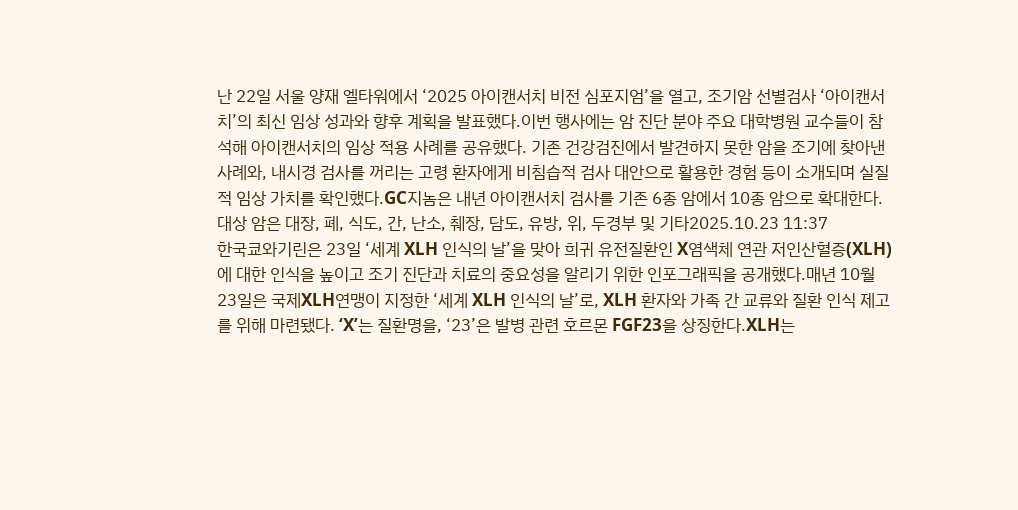난 22일 서울 양재 엘타워에서 ‘2025 아이캔서치 비전 심포지엄’을 열고, 조기암 선별검사 ‘아이캔서치’의 최신 임상 성과와 향후 계획을 발표했다.이번 행사에는 암 진단 분야 주요 대학병원 교수들이 참석해 아이캔서치의 임상 적용 사례를 공유했다. 기존 건강검진에서 발견하지 못한 암을 조기에 찾아낸 사례와, 내시경 검사를 꺼리는 고령 환자에게 비침습적 검사 대안으로 활용한 경험 등이 소개되며 실질적 임상 가치를 확인했다.GC지놈은 내년 아이캔서치 검사를 기존 6종 암에서 10종 암으로 확대한다. 대상 암은 대장, 폐, 식도, 간, 난소, 췌장, 담도, 유방, 위, 두경부 및 기타2025.10.23 11:37
한국쿄와기린은 23일 ‘세계 XLH 인식의 날’을 맞아 희귀 유전질환인 X염색체 연관 저인산혈증(XLH)에 대한 인식을 높이고 조기 진단과 치료의 중요성을 알리기 위한 인포그래픽을 공개했다.매년 10월 23일은 국제XLH연맹이 지정한 ‘세계 XLH 인식의 날’로, XLH 환자와 가족 간 교류와 질환 인식 제고를 위해 마련됐다. ‘X’는 질환명을, ‘23’은 발병 관련 호르몬 FGF23을 상징한다.XLH는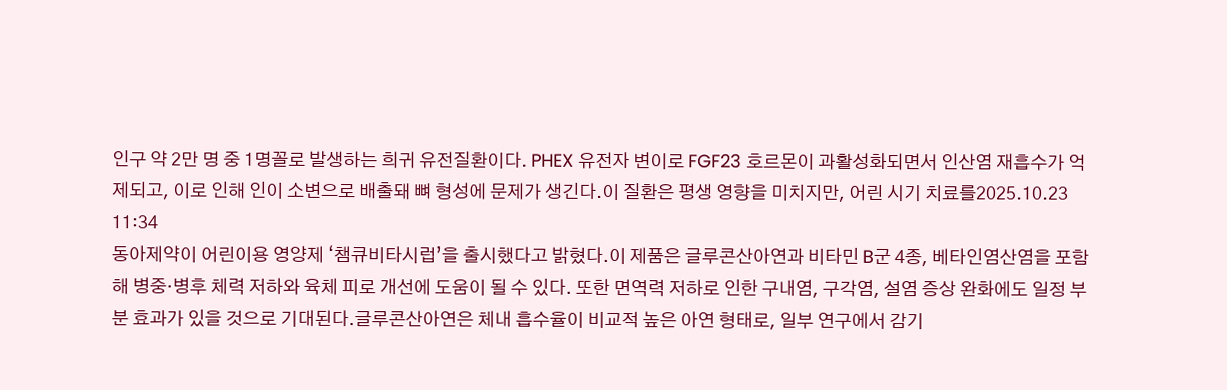인구 약 2만 명 중 1명꼴로 발생하는 희귀 유전질환이다. PHEX 유전자 변이로 FGF23 호르몬이 과활성화되면서 인산염 재흡수가 억제되고, 이로 인해 인이 소변으로 배출돼 뼈 형성에 문제가 생긴다.이 질환은 평생 영향을 미치지만, 어린 시기 치료를2025.10.23 11:34
동아제약이 어린이용 영양제 ‘챔큐비타시럽’을 출시했다고 밝혔다.이 제품은 글루콘산아연과 비타민 B군 4종, 베타인염산염을 포함해 병중·병후 체력 저하와 육체 피로 개선에 도움이 될 수 있다. 또한 면역력 저하로 인한 구내염, 구각염, 설염 증상 완화에도 일정 부분 효과가 있을 것으로 기대된다.글루콘산아연은 체내 흡수율이 비교적 높은 아연 형태로, 일부 연구에서 감기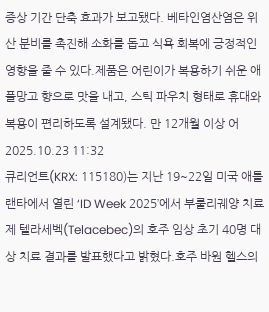증상 기간 단축 효과가 보고됐다. 베타인염산염은 위산 분비를 촉진해 소화를 돕고 식욕 회복에 긍정적인 영향을 줄 수 있다.제품은 어린이가 복용하기 쉬운 애플망고 향으로 맛을 내고, 스틱 파우치 형태로 휴대와 복용이 편리하도록 설계됐다. 만 12개월 이상 어2025.10.23 11:32
큐리언트(KRX: 115180)는 지난 19~22일 미국 애틀랜타에서 열린 ‘ID Week 2025’에서 부룰리궤양 치료제 텔라세벡(Telacebec)의 호주 임상 초기 40명 대상 치료 결과를 발표했다고 밝혔다.호주 바원 헬스의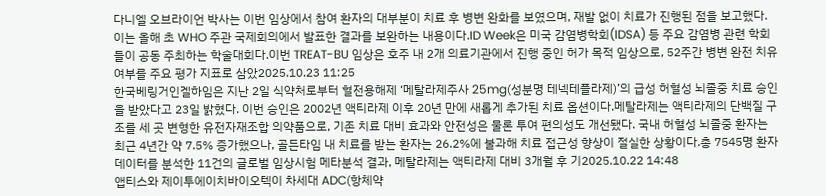다니엘 오브라이언 박사는 이번 임상에서 참여 환자의 대부분이 치료 후 병변 완화를 보였으며, 재발 없이 치료가 진행된 점을 보고했다. 이는 올해 초 WHO 주관 국제회의에서 발표한 결과를 보완하는 내용이다.ID Week은 미국 감염병학회(IDSA) 등 주요 감염병 관련 학회들이 공동 주최하는 학술대회다.이번 TREAT-BU 임상은 호주 내 2개 의료기관에서 진행 중인 허가 목적 임상으로, 52주간 병변 완전 치유 여부를 주요 평가 지표로 삼았2025.10.23 11:25
한국베링거인겔하임은 지난 2일 식약처로부터 혈전용해제 ‘메탈라제주사 25mg(성분명 테넥테플라제)’의 급성 허혈성 뇌졸중 치료 승인을 받았다고 23일 밝혔다. 이번 승인은 2002년 액티라제 이후 20년 만에 새롭게 추가된 치료 옵션이다.메탈라제는 액티라제의 단백질 구조를 세 곳 변형한 유전자재조합 의약품으로, 기존 치료 대비 효과와 안전성은 물론 투여 편의성도 개선됐다. 국내 허혈성 뇌졸중 환자는 최근 4년간 약 7.5% 증가했으나, 골든타임 내 치료를 받는 환자는 26.2%에 불과해 치료 접근성 향상이 절실한 상황이다.총 7545명 환자 데이터를 분석한 11건의 글로벌 임상시험 메타분석 결과, 메탈라제는 액티라제 대비 3개월 후 기2025.10.22 14:48
앱티스와 제이투에이치바이오텍이 차세대 ADC(항체약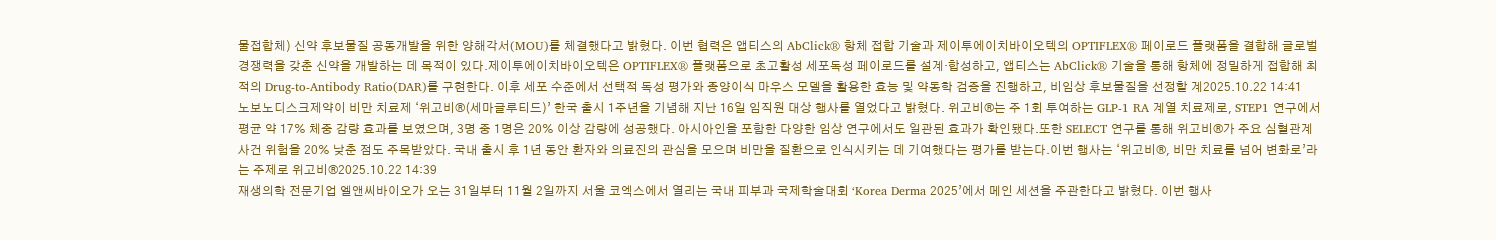물접합체) 신약 후보물질 공동개발을 위한 양해각서(MOU)를 체결했다고 밝혔다. 이번 협력은 앱티스의 AbClick® 항체 접합 기술과 제이투에이치바이오텍의 OPTIFLEX® 페이로드 플랫폼을 결합해 글로벌 경쟁력을 갖춘 신약을 개발하는 데 목적이 있다.제이투에이치바이오텍은 OPTIFLEX® 플랫폼으로 초고활성 세포독성 페이로드를 설계·합성하고, 앱티스는 AbClick® 기술을 통해 항체에 정밀하게 접합해 최적의 Drug-to-Antibody Ratio(DAR)를 구현한다. 이후 세포 수준에서 선택적 독성 평가와 종양이식 마우스 모델을 활용한 효능 및 약동학 검증을 진행하고, 비임상 후보물질을 선정할 계2025.10.22 14:41
노보노디스크제약이 비만 치료제 ‘위고비®(세마글루티드)’ 한국 출시 1주년을 기념해 지난 16일 임직원 대상 행사를 열었다고 밝혔다. 위고비®는 주 1회 투여하는 GLP-1 RA 계열 치료제로, STEP1 연구에서 평균 약 17% 체중 감량 효과를 보였으며, 3명 중 1명은 20% 이상 감량에 성공했다. 아시아인을 포함한 다양한 임상 연구에서도 일관된 효과가 확인됐다.또한 SELECT 연구를 통해 위고비®가 주요 심혈관계 사건 위험을 20% 낮춘 점도 주목받았다. 국내 출시 후 1년 동안 환자와 의료진의 관심을 모으며 비만을 질환으로 인식시키는 데 기여했다는 평가를 받는다.이번 행사는 ‘위고비®, 비만 치료를 넘어 변화로’라는 주제로 위고비®2025.10.22 14:39
재생의학 전문기업 엘앤씨바이오가 오는 31일부터 11월 2일까지 서울 코엑스에서 열리는 국내 피부과 국제학술대회 ‘Korea Derma 2025’에서 메인 세션을 주관한다고 밝혔다. 이번 행사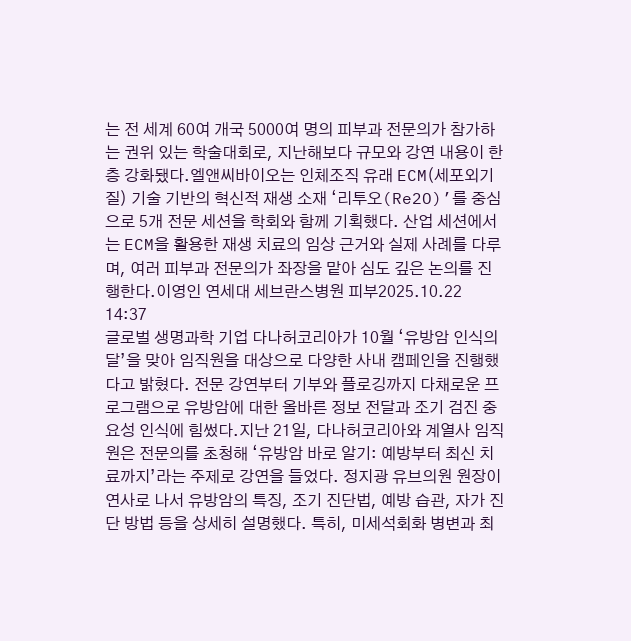는 전 세계 60여 개국 5000여 명의 피부과 전문의가 참가하는 권위 있는 학술대회로, 지난해보다 규모와 강연 내용이 한층 강화됐다.엘앤씨바이오는 인체조직 유래 ECM(세포외기질) 기술 기반의 혁신적 재생 소재 ‘리투오(Re2O)’를 중심으로 5개 전문 세션을 학회와 함께 기획했다. 산업 세션에서는 ECM을 활용한 재생 치료의 임상 근거와 실제 사례를 다루며, 여러 피부과 전문의가 좌장을 맡아 심도 깊은 논의를 진행한다.이영인 연세대 세브란스병원 피부2025.10.22 14:37
글로벌 생명과학 기업 다나허코리아가 10월 ‘유방암 인식의 달’을 맞아 임직원을 대상으로 다양한 사내 캠페인을 진행했다고 밝혔다. 전문 강연부터 기부와 플로깅까지 다채로운 프로그램으로 유방암에 대한 올바른 정보 전달과 조기 검진 중요성 인식에 힘썼다.지난 21일, 다나허코리아와 계열사 임직원은 전문의를 초청해 ‘유방암 바로 알기: 예방부터 최신 치료까지’라는 주제로 강연을 들었다. 정지광 유브의원 원장이 연사로 나서 유방암의 특징, 조기 진단법, 예방 습관, 자가 진단 방법 등을 상세히 설명했다. 특히, 미세석회화 병변과 최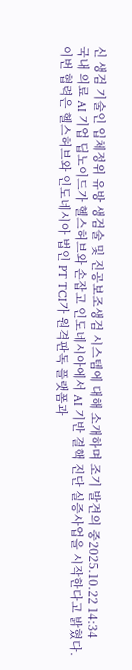신 생검 기술인 입체정위 유방 생검술 및 진공보조생검 시스템에 대해 소개하며 조기 발견의 중2025.10.22 14:34
국내 의료 AI 기업 딥노이드가 헬스허브와 손잡고 인도네시아에서 AI 기반 결핵 진단 실증사업을 시작한다고 밝혔다.이번 협력은 헬스허브와 인도네시아 법인 PT TCI가 원격판독 플랫폼과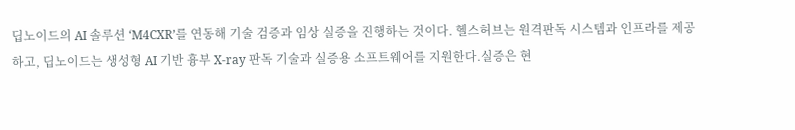딥노이드의 AI 솔루션 ‘M4CXR’를 연동해 기술 검증과 임상 실증을 진행하는 것이다. 헬스허브는 원격판독 시스템과 인프라를 제공하고, 딥노이드는 생성형 AI 기반 흉부 X-ray 판독 기술과 실증용 소프트웨어를 지원한다.실증은 현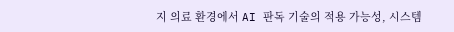지 의료 환경에서 AI 판독 기술의 적용 가능성, 시스템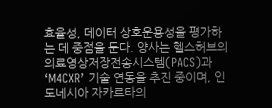효율성, 데이터 상호운용성을 평가하는 데 중점을 둔다. 양사는 헬스허브의 의료영상저장전송시스템(PACS)과 ‘M4CXR’ 기술 연동을 추진 중이며, 인도네시아 자카르타의